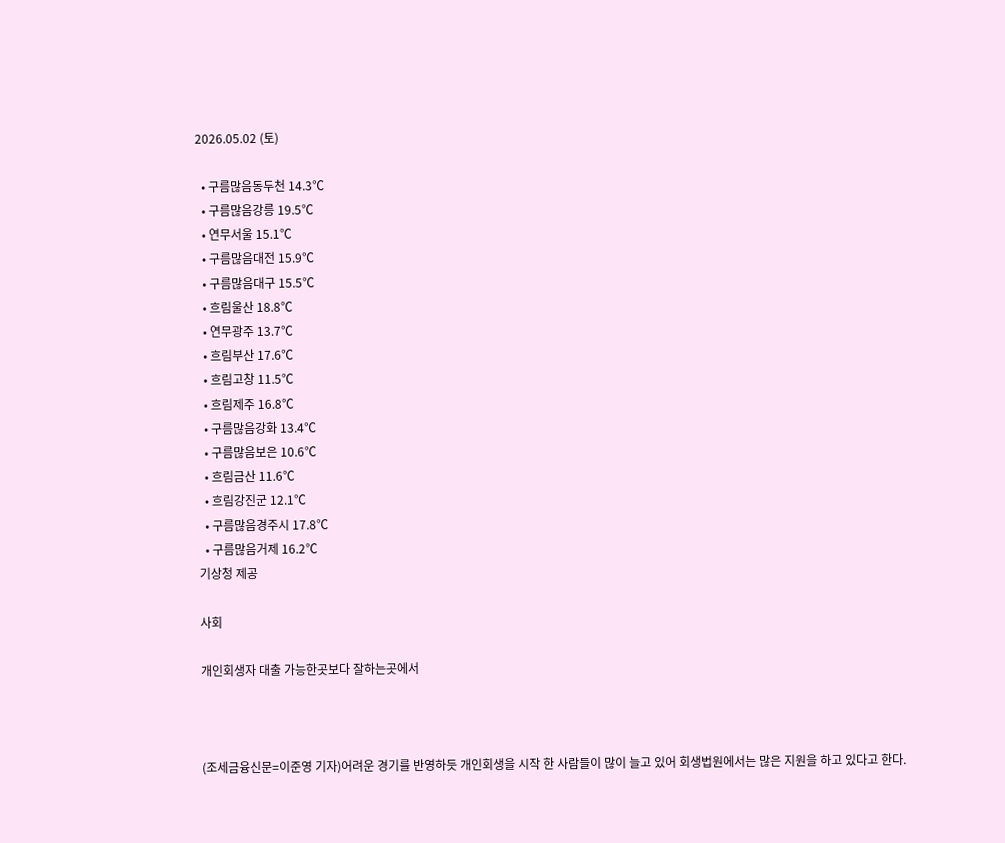2026.05.02 (토)

  • 구름많음동두천 14.3℃
  • 구름많음강릉 19.5℃
  • 연무서울 15.1℃
  • 구름많음대전 15.9℃
  • 구름많음대구 15.5℃
  • 흐림울산 18.8℃
  • 연무광주 13.7℃
  • 흐림부산 17.6℃
  • 흐림고창 11.5℃
  • 흐림제주 16.8℃
  • 구름많음강화 13.4℃
  • 구름많음보은 10.6℃
  • 흐림금산 11.6℃
  • 흐림강진군 12.1℃
  • 구름많음경주시 17.8℃
  • 구름많음거제 16.2℃
기상청 제공

사회

개인회생자 대출 가능한곳보다 잘하는곳에서



(조세금융신문=이준영 기자)어려운 경기를 반영하듯 개인회생을 시작 한 사람들이 많이 늘고 있어 회생법원에서는 많은 지원을 하고 있다고 한다.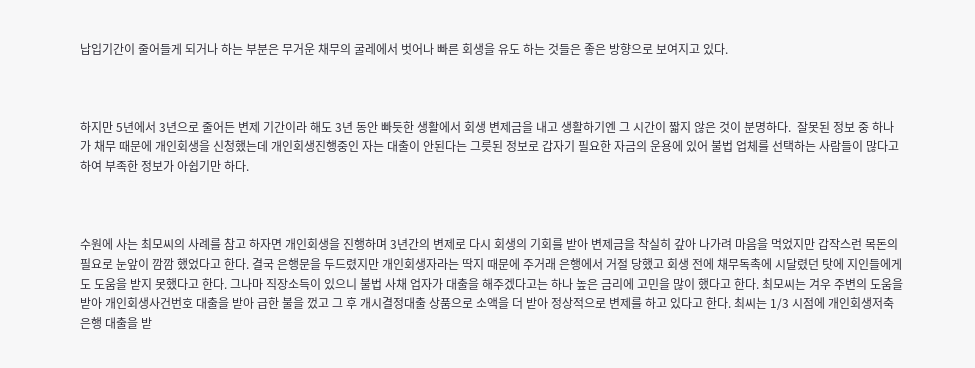납입기간이 줄어들게 되거나 하는 부분은 무거운 채무의 굴레에서 벗어나 빠른 회생을 유도 하는 것들은 좋은 방향으로 보여지고 있다.



하지만 5년에서 3년으로 줄어든 변제 기간이라 해도 3년 동안 빠듯한 생활에서 회생 변제금을 내고 생활하기엔 그 시간이 짧지 않은 것이 분명하다.  잘못된 정보 중 하나가 채무 때문에 개인회생을 신청했는데 개인회생진행중인 자는 대출이 안된다는 그릇된 정보로 갑자기 필요한 자금의 운용에 있어 불법 업체를 선택하는 사람들이 많다고 하여 부족한 정보가 아쉽기만 하다.



수원에 사는 최모씨의 사례를 참고 하자면 개인회생을 진행하며 3년간의 변제로 다시 회생의 기회를 받아 변제금을 착실히 갚아 나가려 마음을 먹었지만 갑작스런 목돈의 필요로 눈앞이 깜깜 했었다고 한다. 결국 은행문을 두드렸지만 개인회생자라는 딱지 때문에 주거래 은행에서 거절 당했고 회생 전에 채무독촉에 시달렸던 탓에 지인들에게도 도움을 받지 못했다고 한다. 그나마 직장소득이 있으니 불법 사채 업자가 대출을 해주겠다고는 하나 높은 금리에 고민을 많이 했다고 한다. 최모씨는 겨우 주변의 도움을 받아 개인회생사건번호 대출을 받아 급한 불을 껐고 그 후 개시결정대출 상품으로 소액을 더 받아 정상적으로 변제를 하고 있다고 한다. 최씨는 1/3 시점에 개인회생저축은행 대출을 받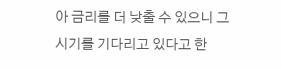아 금리를 더 낮출 수 있으니 그 시기를 기다리고 있다고 한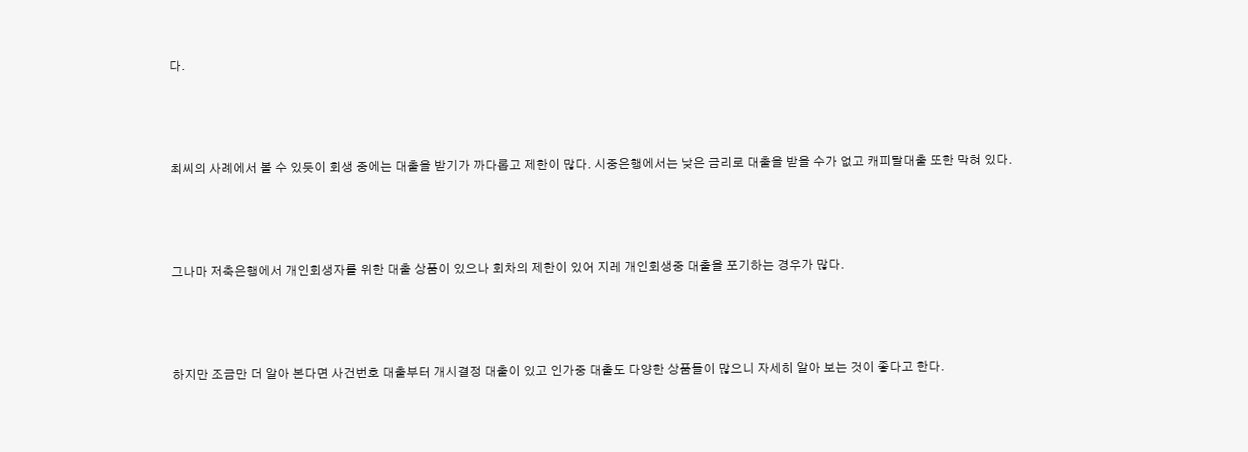다.



최씨의 사례에서 볼 수 있듯이 회생 중에는 대출을 받기가 까다롭고 제한이 많다. 시중은행에서는 낮은 금리로 대출을 받을 수가 없고 캐피탈대출 또한 막혀 있다.



그나마 저축은행에서 개인회생자를 위한 대출 상품이 있으나 회차의 제한이 있어 지레 개인회생중 대출을 포기하는 경우가 많다.



하지만 조금만 더 알아 본다면 사건번호 대출부터 개시결정 대출이 있고 인가중 대출도 다양한 상품들이 많으니 자세히 알아 보는 것이 좋다고 한다.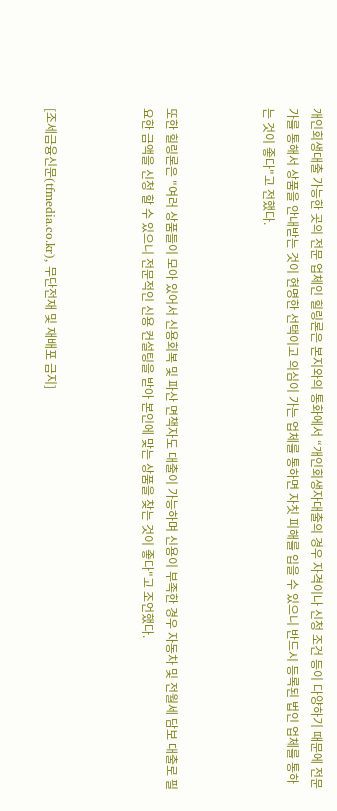개인회생대출 가능한 곳의 전문 업체인 힐링론은 본지와의 통화에서 “개인회생자대출의 경우 자격이나 신청 조건 등이 다양하기 때문에 전문가를 통해서 상품을 안내받는 것이 현명한 선택이고 의심이 가는 업체를 통하면 자칫 피해를 입을 수 있으니 반드시 등록된 법인 업체를 통하는 것이 좋다"고 전했다.



또한 힐링론은 "여러 상품들이 모아 있어서 신용회복 및 파산 면책자도 대출이 가능하며 신용이 부족한 경우 자동차 및 전월세 담보 대출로 필요한 금액을 신청 할 수 있으니 전문적인 신용 컨설팅을 받아 본인에 맞는 상품을 찾는 것이 좋다"고 조언했다.



[조세금융신문(tfmedia.co.kr), 무단전재 및 재배포 금지]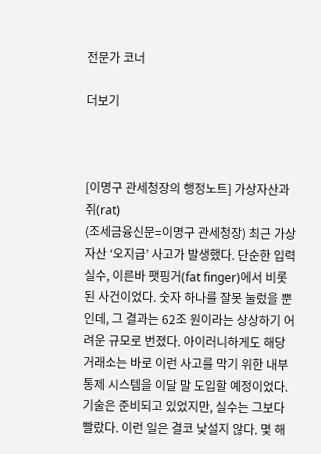전문가 코너

더보기



[이명구 관세청장의 행정노트] 가상자산과 쥐(rat)
(조세금융신문=이명구 관세청장) 최근 가상자산 ‘오지급’ 사고가 발생했다. 단순한 입력 실수, 이른바 팻핑거(fat finger)에서 비롯된 사건이었다. 숫자 하나를 잘못 눌렀을 뿐인데, 그 결과는 62조 원이라는 상상하기 어려운 규모로 번졌다. 아이러니하게도 해당 거래소는 바로 이런 사고를 막기 위한 내부통제 시스템을 이달 말 도입할 예정이었다. 기술은 준비되고 있었지만, 실수는 그보다 빨랐다. 이런 일은 결코 낯설지 않다. 몇 해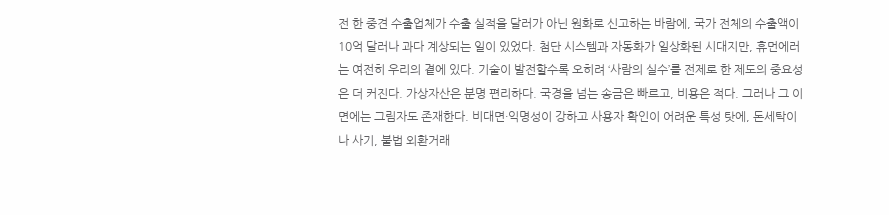전 한 중견 수출업체가 수출 실적을 달러가 아닌 원화로 신고하는 바람에, 국가 전체의 수출액이 10억 달러나 과다 계상되는 일이 있었다. 첨단 시스템과 자동화가 일상화된 시대지만, 휴먼에러는 여전히 우리의 곁에 있다. 기술이 발전할수록 오히려 ‘사람의 실수’를 전제로 한 제도의 중요성은 더 커진다. 가상자산은 분명 편리하다. 국경을 넘는 송금은 빠르고, 비용은 적다. 그러나 그 이면에는 그림자도 존재한다. 비대면·익명성이 강하고 사용자 확인이 어려운 특성 탓에, 돈세탁이나 사기, 불법 외환거래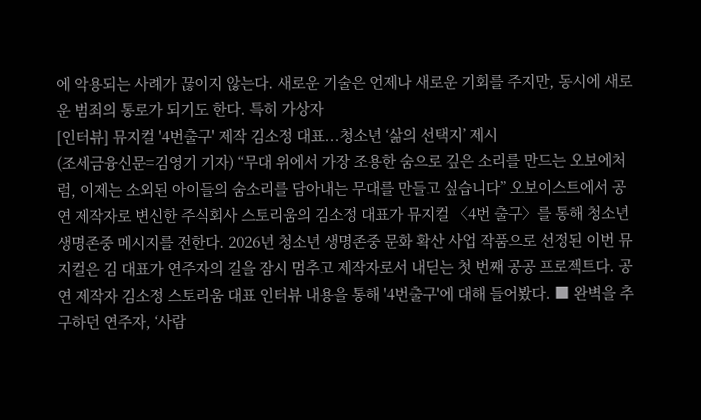에 악용되는 사례가 끊이지 않는다. 새로운 기술은 언제나 새로운 기회를 주지만, 동시에 새로운 범죄의 통로가 되기도 한다. 특히 가상자
[인터뷰] 뮤지컬 '4번출구' 제작 김소정 대표...청소년 ‘삶의 선택지’ 제시
(조세금융신문=김영기 기자) “무대 위에서 가장 조용한 숨으로 깊은 소리를 만드는 오보에처럼, 이제는 소외된 아이들의 숨소리를 담아내는 무대를 만들고 싶습니다” 오보이스트에서 공연 제작자로 변신한 주식회사 스토리움의 김소정 대표가 뮤지컬 〈4번 출구〉를 통해 청소년 생명존중 메시지를 전한다. 2026년 청소년 생명존중 문화 확산 사업 작품으로 선정된 이번 뮤지컬은 김 대표가 연주자의 길을 잠시 멈추고 제작자로서 내딛는 첫 번째 공공 프로젝트다. 공연 제작자 김소정 스토리움 대표 인터뷰 내용을 통해 '4번출구'에 대해 들어봤다. ■ 완벽을 추구하던 연주자, ‘사람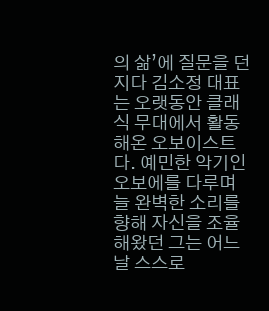의 삶’에 질문을 던지다 김소정 대표는 오랫동안 클래식 무대에서 활동해온 오보이스트다. 예민한 악기인 오보에를 다루며 늘 완벽한 소리를 향해 자신을 조율해왔던 그는 어느 날 스스로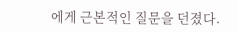에게 근본적인 질문을 던졌다.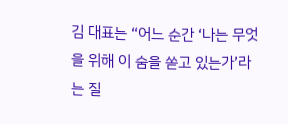김 대표는 “어느 순간 ‘나는 무엇을 위해 이 숨을 쏟고 있는가’라는 질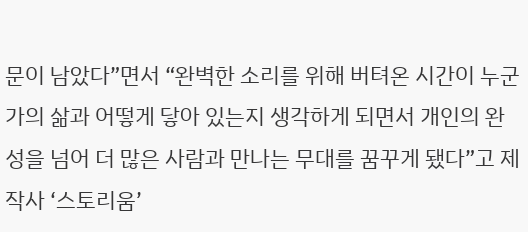문이 남았다”면서 “완벽한 소리를 위해 버텨온 시간이 누군가의 삶과 어떻게 닿아 있는지 생각하게 되면서 개인의 완성을 넘어 더 많은 사람과 만나는 무대를 꿈꾸게 됐다”고 제작사 ‘스토리움’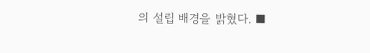의 설립 배경을 밝혔다. ■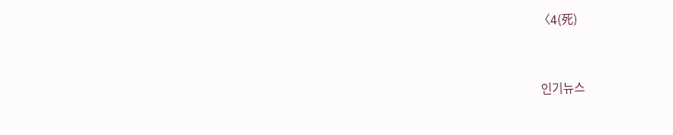〈4(死)


인기뉴스